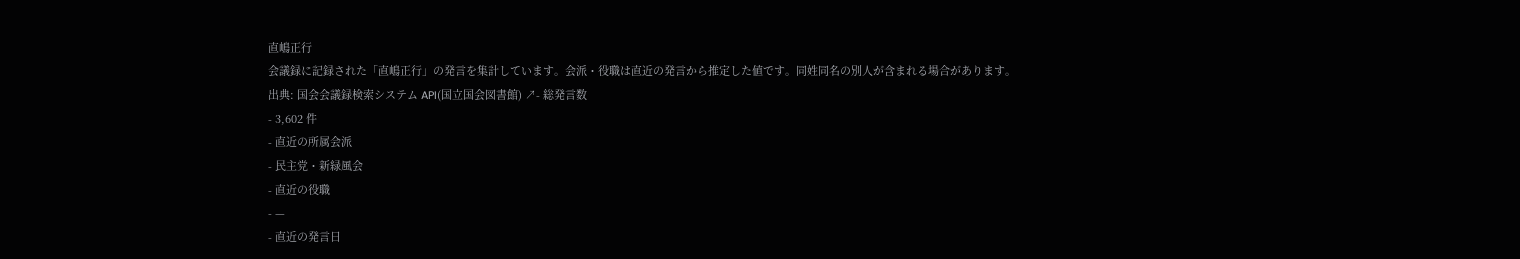直嶋正行
会議録に記録された「直嶋正行」の発言を集計しています。会派・役職は直近の発言から推定した値です。同姓同名の別人が含まれる場合があります。
出典: 国会会議録検索システム API(国立国会図書館) ↗- 総発言数
- 3,602 件
- 直近の所属会派
- 民主党・新緑風会
- 直近の役職
- —
- 直近の発言日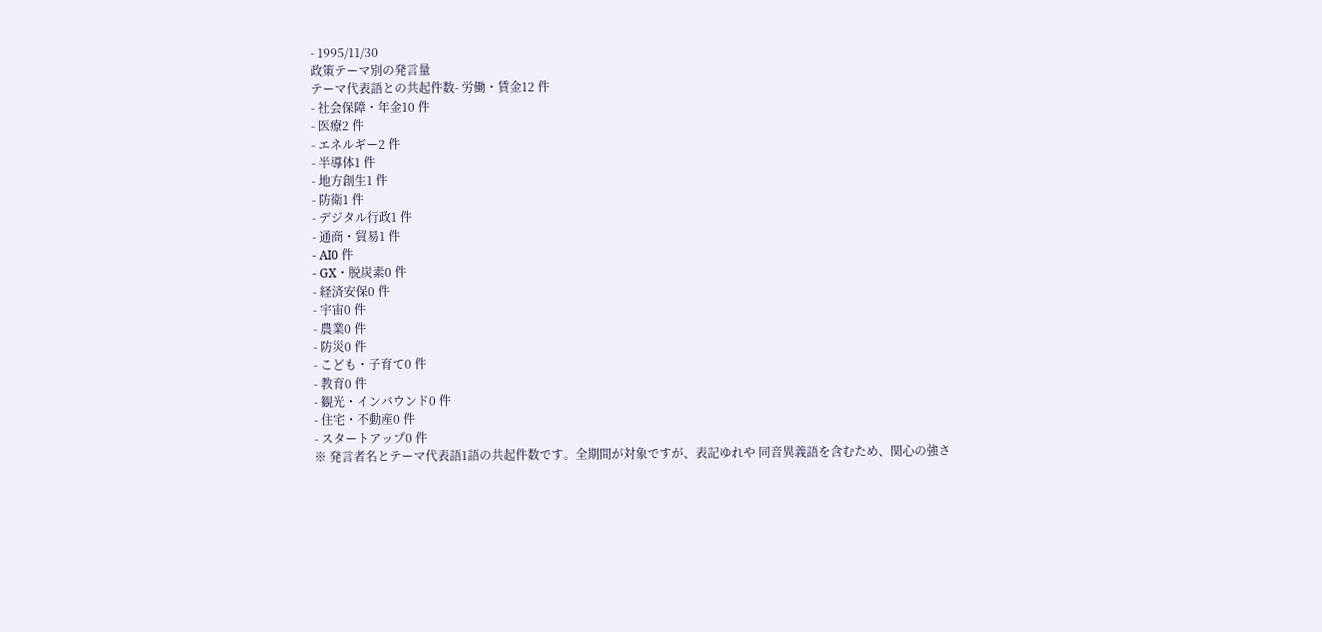- 1995/11/30
政策テーマ別の発言量
テーマ代表語との共起件数- 労働・賃金12 件
- 社会保障・年金10 件
- 医療2 件
- エネルギー2 件
- 半導体1 件
- 地方創生1 件
- 防衛1 件
- デジタル行政1 件
- 通商・貿易1 件
- AI0 件
- GX・脱炭素0 件
- 経済安保0 件
- 宇宙0 件
- 農業0 件
- 防災0 件
- こども・子育て0 件
- 教育0 件
- 観光・インバウンド0 件
- 住宅・不動産0 件
- スタートアップ0 件
※ 発言者名とテーマ代表語1語の共起件数です。全期間が対象ですが、表記ゆれや 同音異義語を含むため、関心の強さ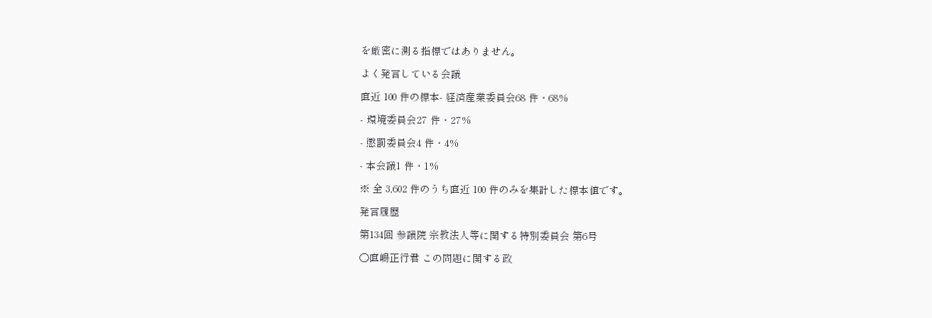を厳密に測る指標ではありません。
よく発言している会議
直近 100 件の標本- 経済産業委員会68 件・68%
- 環境委員会27 件・27%
- 懲罰委員会4 件・4%
- 本会議1 件・1%
※ 全 3,602 件のうち直近 100 件のみを集計した標本値です。
発言履歴
第134回 参議院 宗教法人等に関する特別委員会 第6号
○直嶋正行君 この問題に関する政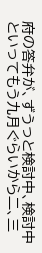府の答弁が、ずうっと検討中、検討中といってもう九月ぐらいから二、三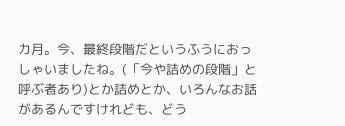カ月。今、最終段階だというふうにおっしゃいましたね。(「今や詰めの段階」と呼ぶ者あり)とか詰めとか、いろんなお話があるんですけれども、どう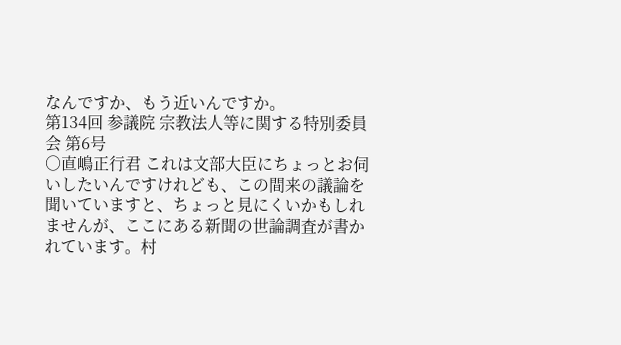なんですか、もう近いんですか。
第134回 参議院 宗教法人等に関する特別委員会 第6号
○直嶋正行君 これは文部大臣にちょっとお伺いしたいんですけれども、この間来の議論を聞いていますと、ちょっと見にくいかもしれませんが、ここにある新聞の世論調査が書かれています。村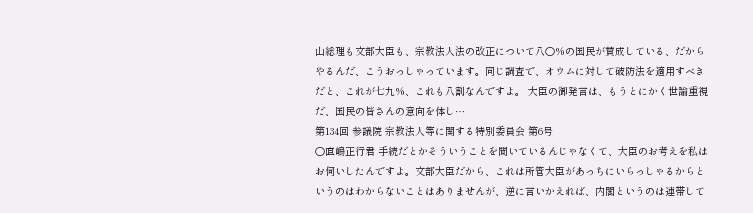山総理も文部大臣も、宗教法人法の改正について八〇%の国民が賛成している、だからやるんだ、こうおっしゃっています。同じ調査で、オウムに対して破防法を適用すべきだと、これが七九%、これも八割なんですよ。 大臣の御発言は、もうとにかく世論重視だ、国民の皆さんの意向を体し…
第134回 参議院 宗教法人等に関する特別委員会 第6号
○直嶋正行君 手続だとかそういうことを聞いているんじゃなくて、大臣のお考えを私はお伺いしたんですよ。文部大臣だから、これは所管大臣があっちにいらっしゃるからというのはわからないことはありませんが、逆に言いかえれば、内閣というのは連帯して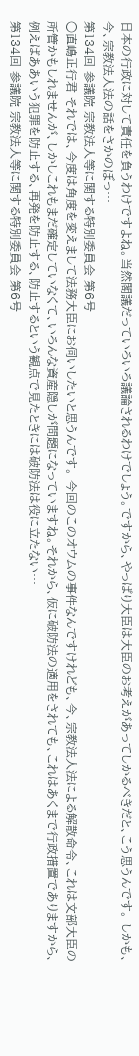日本の行政に対して責任を負うわけですよね。当然閣議だっていろいろ議論されるわけでしょう。ですから、やっぱり大臣は大臣のお考えがあってしかるべきだと、こう思うんです。 しかも、今、宗教法人法の話をさかのぼっ…
第134回 参議院 宗教法人等に関する特別委員会 第6号
○直嶋正行君 それでは、今度は角度を変えまして法務大臣にお伺いしたいと思うんです。 今回のこのオウムの事件なんですけれども、今、宗教法人法による解散命令、これは文部大臣の所管かもしれませんが、しかしこれもまだ確定していなくて、いろんな資産隠しが問題になっていますね。それから、仮に破防法の適用をされても、これはあくまで行政措置でありますから、例えばああいう犯罪を防止する、再発を防止する、防止するという観点で見たときには破防法は役に立たない…
第134回 参議院 宗教法人等に関する特別委員会 第6号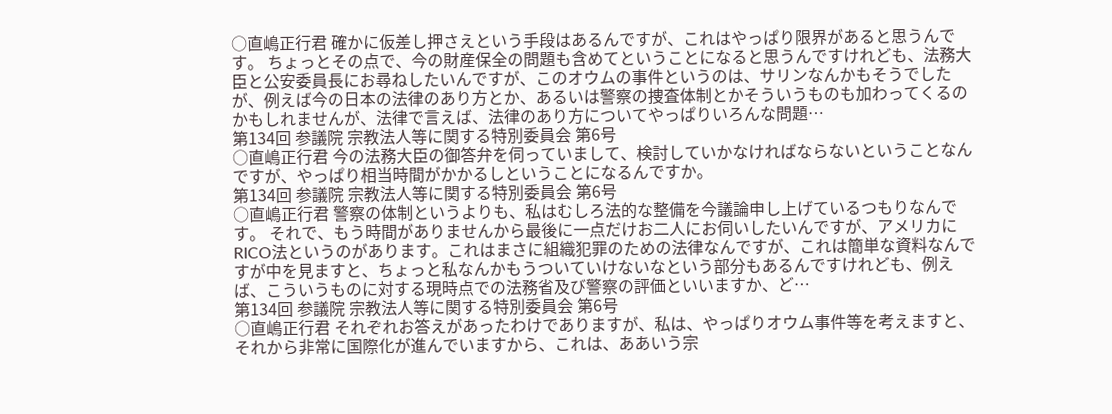○直嶋正行君 確かに仮差し押さえという手段はあるんですが、これはやっぱり限界があると思うんです。 ちょっとその点で、今の財産保全の問題も含めてということになると思うんですけれども、法務大臣と公安委員長にお尋ねしたいんですが、このオウムの事件というのは、サリンなんかもそうでしたが、例えば今の日本の法律のあり方とか、あるいは警察の捜査体制とかそういうものも加わってくるのかもしれませんが、法律で言えば、法律のあり方についてやっぱりいろんな問題…
第134回 参議院 宗教法人等に関する特別委員会 第6号
○直嶋正行君 今の法務大臣の御答弁を伺っていまして、検討していかなければならないということなんですが、やっぱり相当時間がかかるしということになるんですか。
第134回 参議院 宗教法人等に関する特別委員会 第6号
○直嶋正行君 警察の体制というよりも、私はむしろ法的な整備を今議論申し上げているつもりなんです。 それで、もう時間がありませんから最後に一点だけお二人にお伺いしたいんですが、アメリカにRICO法というのがあります。これはまさに組織犯罪のための法律なんですが、これは簡単な資料なんですが中を見ますと、ちょっと私なんかもうついていけないなという部分もあるんですけれども、例えば、こういうものに対する現時点での法務省及び警察の評価といいますか、ど…
第134回 参議院 宗教法人等に関する特別委員会 第6号
○直嶋正行君 それぞれお答えがあったわけでありますが、私は、やっぱりオウム事件等を考えますと、それから非常に国際化が進んでいますから、これは、ああいう宗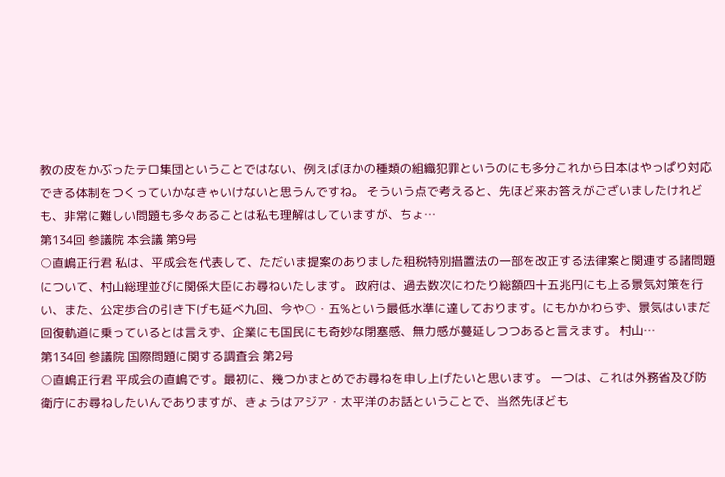教の皮をかぶったテロ集団ということではない、例えばほかの種類の組織犯罪というのにも多分これから日本はやっぱり対応できる体制をつくっていかなきゃいけないと思うんですね。 そういう点で考えると、先ほど来お答えがございましたけれども、非常に難しい問題も多々あることは私も理解はしていますが、ちょ…
第134回 参議院 本会議 第9号
○直嶋正行君 私は、平成会を代表して、ただいま提案のありました租税特別措置法の一部を改正する法律案と関連する諸問題について、村山総理並びに関係大臣にお尋ねいたします。 政府は、過去数次にわたり総額四十五兆円にも上る景気対策を行い、また、公定歩合の引き下げも延べ九回、今や○・五%という最低水準に達しております。にもかかわらず、景気はいまだ回復軌道に乗っているとは言えず、企業にも国民にも奇妙な閉塞感、無力感が蔓延しつつあると言えます。 村山…
第134回 参議院 国際問題に関する調査会 第2号
○直嶋正行君 平成会の直嶋です。最初に、幾つかまとめでお尋ねを申し上げたいと思います。 一つは、これは外務省及び防衛庁にお尋ねしたいんでありますが、きょうはアジア・太平洋のお話ということで、当然先ほども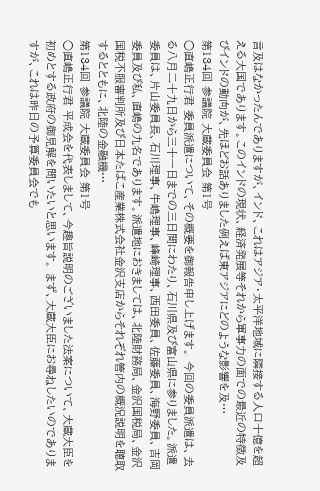言及はなかったんでありますが、インド、これはアジア・太平洋地域に隣接する人口十億を超える大国であります。このインドの現状、経済発展等それから軍事力の面での最近の特徴及びインドの動向が、先ほどお話ありました例えば東アジアにどのような影響を及…
第134回 参議院 大蔵委員会 第1号
○直嶋正行君 委員派遣について、その概要を御報告申し上げます。 今回の委員派遣は、去る八月二十九日から三十一日までの三日間にわたり、石川県及び富山県に参りました。派遣委員は、片山委員長、石川理事、牛嶋理事、峰崎理事、西田委員、佐藤委員、海野委員、吉岡委員及び私、直嶋の九名であります。派遣地におきましては、北陸財務局、金沢国税局、金沢国税不服審判所及び日本たばこ産業株式会社金沢支店からそれぞれ管内の概況説明を聴取するとともに、北陸の金融機…
第134回 参議院 大蔵委員会 第1号
○直嶋正行君 平成会を代表しまして、今趣旨説明のございました法案について、大蔵大臣を初めとする政府の御見解を問いたいと思います。 まず、大蔵大臣にお尋ねしたいのでありますが、これは昨日の予算委員会でも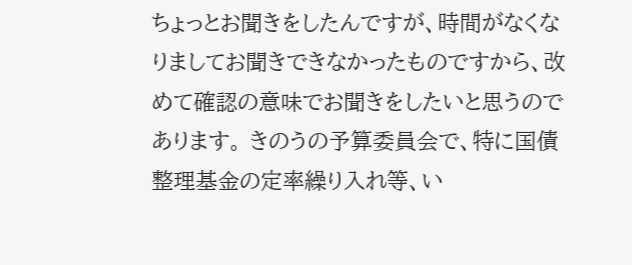ちょっとお聞きをしたんですが、時間がなくなりましてお聞きできなかったものですから、改めて確認の意味でお聞きをしたいと思うのであります。 きのうの予算委員会で、特に国債整理基金の定率繰り入れ等、い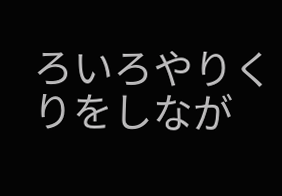ろいろやりくりをしなが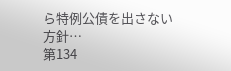ら特例公債を出さない方針…
第134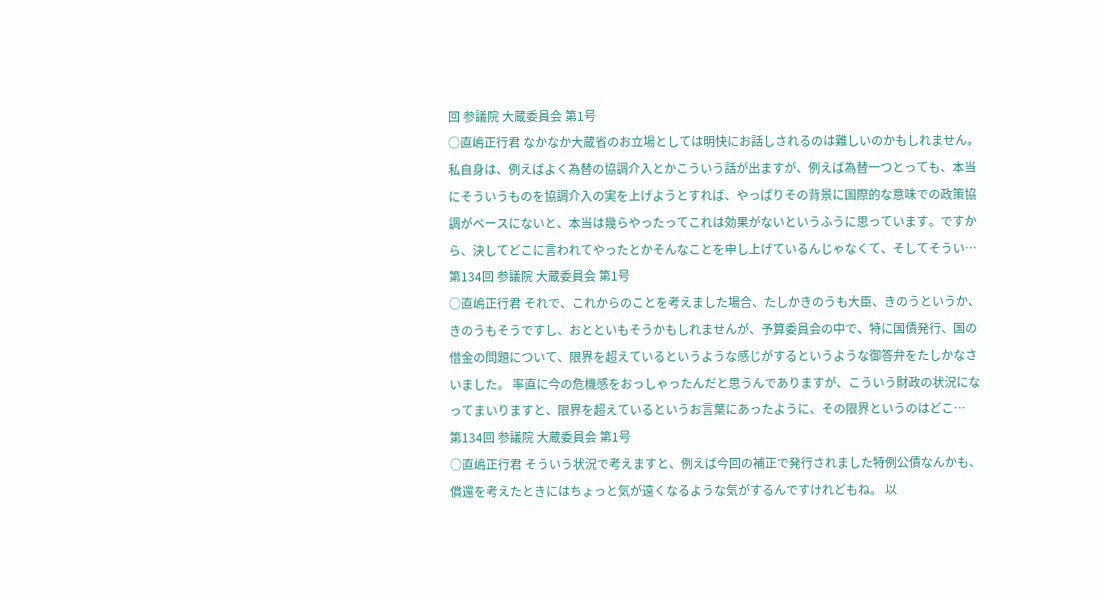回 参議院 大蔵委員会 第1号
○直嶋正行君 なかなか大蔵省のお立場としては明快にお話しされるのは難しいのかもしれません。私自身は、例えばよく為替の協調介入とかこういう話が出ますが、例えば為替一つとっても、本当にそういうものを協調介入の実を上げようとすれば、やっぱりその背景に国際的な意味での政策協調がベースにないと、本当は幾らやったってこれは効果がないというふうに思っています。ですから、決してどこに言われてやったとかそんなことを申し上げているんじゃなくて、そしてそうい…
第134回 参議院 大蔵委員会 第1号
○直嶋正行君 それで、これからのことを考えました場合、たしかきのうも大臣、きのうというか、きのうもそうですし、おとといもそうかもしれませんが、予算委員会の中で、特に国債発行、国の借金の問題について、限界を超えているというような感じがするというような御答弁をたしかなさいました。 率直に今の危機感をおっしゃったんだと思うんでありますが、こういう財政の状況になってまいりますと、限界を超えているというお言葉にあったように、その限界というのはどこ…
第134回 参議院 大蔵委員会 第1号
○直嶋正行君 そういう状況で考えますと、例えば今回の補正で発行されました特例公債なんかも、償還を考えたときにはちょっと気が遠くなるような気がするんですけれどもね。 以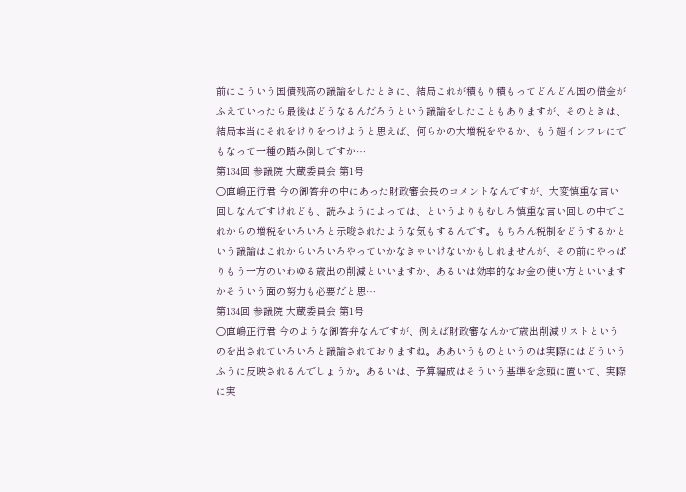前にこういう国債残高の議論をしたときに、結局これが積もり積もってどんどん国の借金がふえていったら最後はどうなるんだろうという議論をしたこともありますが、そのときは、結局本当にそれをけりをつけようと思えば、何らかの大増税をやるか、もう超インフレにでもなって一種の踏み倒しですか…
第134回 参議院 大蔵委員会 第1号
○直嶋正行君 今の御答弁の中にあった財政審会長のコメントなんですが、大変慎重な言い回しなんですけれども、読みようによっては、というよりもむしろ慎重な言い回しの中でこれからの増税をいろいろと示唆されたような気もするんです。もちろん税制をどうするかという議論はこれからいろいろやっていかなきゃいけないかもしれませんが、その前にやっぱりもう一方のいわゆる歳出の削減といいますか、あるいは効率的なお金の使い方といいますかそういう面の努力も必要だと思…
第134回 参議院 大蔵委員会 第1号
○直嶋正行君 今のような御答弁なんですが、例えば財政審なんかで歳出削減リストというのを出されていろいろと議論されておりますね。ああいうものというのは実際にはどういうふうに反映されるんでしょうか。あるいは、予算編成はそういう基準を念頭に置いて、実際に実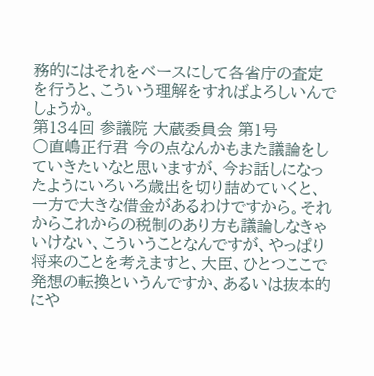務的にはそれをベースにして各省庁の査定を行うと、こういう理解をすればよろしいんでしょうか。
第134回 参議院 大蔵委員会 第1号
○直嶋正行君 今の点なんかもまた議論をしていきたいなと思いますが、今お話しになったようにいろいろ歳出を切り詰めていくと、一方で大きな借金があるわけですから。それからこれからの税制のあり方も議論しなきゃいけない、こういうことなんですが、やっぱり将来のことを考えますと、大臣、ひとつここで発想の転換というんですか、あるいは抜本的にや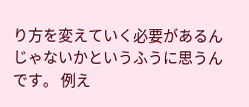り方を変えていく必要があるんじゃないかというふうに思うんです。 例え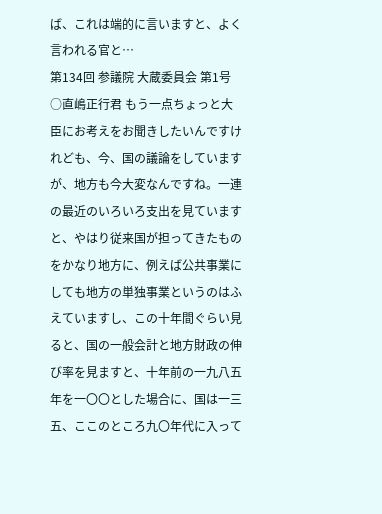ば、これは端的に言いますと、よく言われる官と…
第134回 参議院 大蔵委員会 第1号
○直嶋正行君 もう一点ちょっと大臣にお考えをお聞きしたいんですけれども、今、国の議論をしていますが、地方も今大変なんですね。一連の最近のいろいろ支出を見ていますと、やはり従来国が担ってきたものをかなり地方に、例えば公共事業にしても地方の単独事業というのはふえていますし、この十年間ぐらい見ると、国の一般会計と地方財政の伸び率を見ますと、十年前の一九八五年を一〇〇とした場合に、国は一三五、ここのところ九〇年代に入って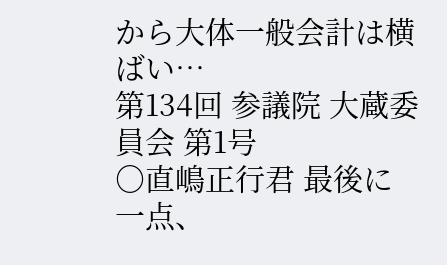から大体一般会計は横ばい…
第134回 参議院 大蔵委員会 第1号
○直嶋正行君 最後に一点、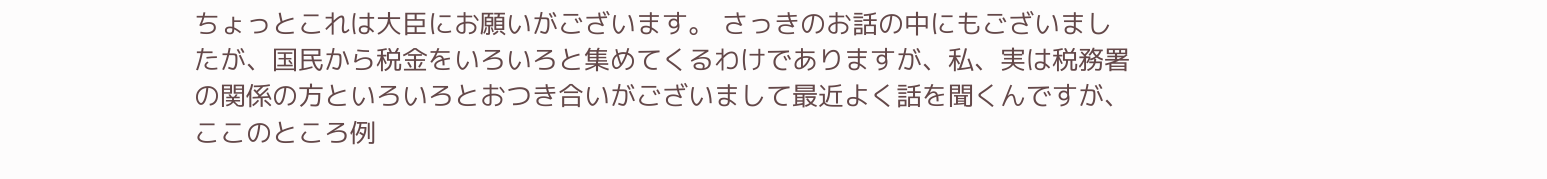ちょっとこれは大臣にお願いがございます。 さっきのお話の中にもございましたが、国民から税金をいろいろと集めてくるわけでありますが、私、実は税務署の関係の方といろいろとおつき合いがございまして最近よく話を聞くんですが、ここのところ例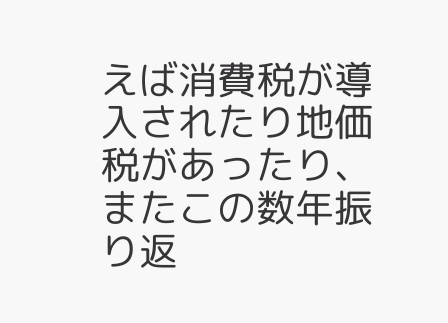えば消費税が導入されたり地価税があったり、またこの数年振り返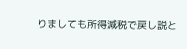りましても所得減税で戻し説と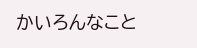かいろんなこと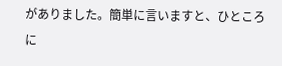がありました。簡単に言いますと、ひところに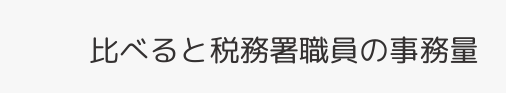比べると税務署職員の事務量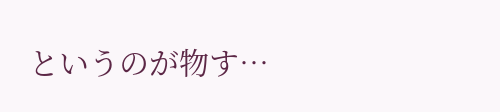というのが物す…